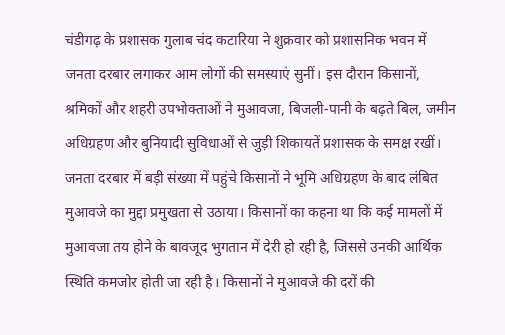चंडीगढ़ के प्रशासक गुलाब चंद कटारिया ने शुक्रवार को प्रशासनिक भवन में जनता दरबार लगाकर आम लोगों की समस्याएं सुनीं। इस दौरान किसानों, श्रमिकों और शहरी उपभोक्ताओं ने मुआवजा, बिजली-पानी के बढ़ते बिल, जमीन अधिग्रहण और बुनियादी सुविधाओं से जुड़ी शिकायतें प्रशासक के समक्ष रखीं।
जनता दरबार में बड़ी संख्या में पहुंचे किसानों ने भूमि अधिग्रहण के बाद लंबित मुआवजे का मुद्दा प्रमुखता से उठाया। किसानों का कहना था कि कई मामलों में मुआवजा तय होने के बावजूद भुगतान में देरी हो रही है, जिससे उनकी आर्थिक स्थिति कमजोर होती जा रही है। किसानों ने मुआवजे की दरों की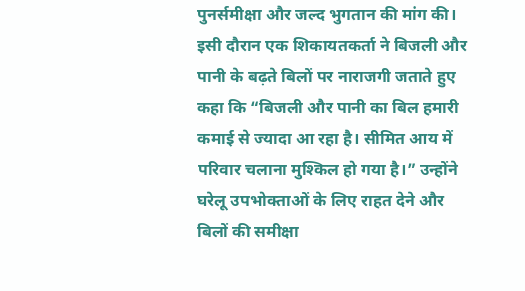पुनर्समीक्षा और जल्द भुगतान की मांग की।
इसी दौरान एक शिकायतकर्ता ने बिजली और पानी के बढ़ते बिलों पर नाराजगी जताते हुए कहा कि “बिजली और पानी का बिल हमारी कमाई से ज्यादा आ रहा है। सीमित आय में परिवार चलाना मुश्किल हो गया है।” उन्होंने घरेलू उपभोक्ताओं के लिए राहत देने और बिलों की समीक्षा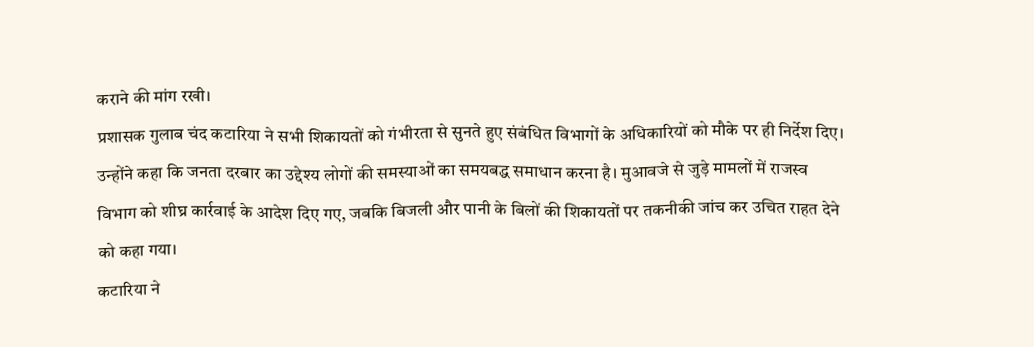कराने की मांग रखी।
प्रशासक गुलाब चंद कटारिया ने सभी शिकायतों को गंभीरता से सुनते हुए संबंधित विभागों के अधिकारियों को मौके पर ही निर्देश दिए। उन्होंने कहा कि जनता दरबार का उद्देश्य लोगों की समस्याओं का समयबद्ध समाधान करना है। मुआवजे से जुड़े मामलों में राजस्व विभाग को शीघ्र कार्रवाई के आदेश दिए गए, जबकि बिजली और पानी के बिलों की शिकायतों पर तकनीकी जांच कर उचित राहत देने को कहा गया।
कटारिया ने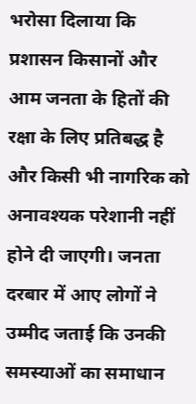भरोसा दिलाया कि प्रशासन किसानों और आम जनता के हितों की रक्षा के लिए प्रतिबद्ध है और किसी भी नागरिक को अनावश्यक परेशानी नहीं होने दी जाएगी। जनता दरबार में आए लोगों ने उम्मीद जताई कि उनकी समस्याओं का समाधान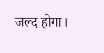जल्द होगा।